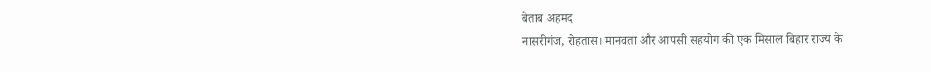बेताब अहमद
नासरीगंज, रोहतास। मानवता और आपसी सहयोग की एक मिसाल बिहार राज्य के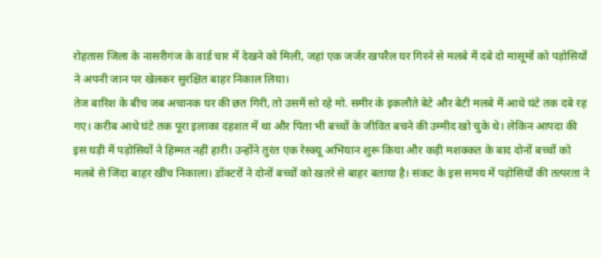रोहतास जिला के नासरीगंज के वार्ड चार में देखने को मिली, जहां एक जर्जर खपरैल घर गिरने से मलबे में दबे दो मासूमों को पड़ोसियों ने अपनी जान पर खेलकर सुरक्षित बाहर निकाल लिया।
तेज बारिश के बीच जब अचानक घर की छत गिरी, तो उसमें सो रहे मो. समीर के इकलौते बेटे और बेटी मलबे में आधे घंटे तक दबे रह गए। करीब आधे घंटे तक पूरा इलाका दहशत में था और पिता भी बच्चों के जीवित बचने की उम्मीद खो चुके थे। लेकिन आपदा की इस घड़ी में पड़ोसियों ने हिम्मत नहीं हारी। उन्होंने तुरंत एक रेस्क्यू अभियान शुरू किया और कड़ी मशक्कत के बाद दोनों बच्चों को मलबे से जिंदा बाहर खींच निकाला। डॉक्टरों ने दोनों बच्चों को खतरे से बाहर बताया है। संकट के इस समय में पड़ोसियों की तत्परता ने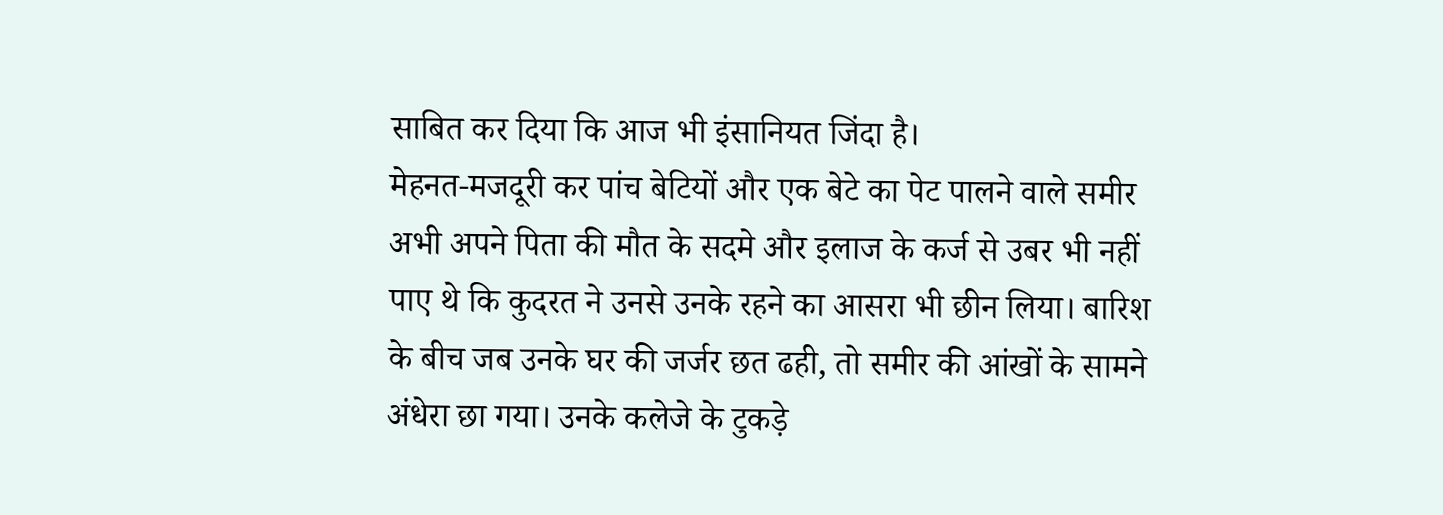साबित कर दिया कि आज भी इंसानियत जिंदा है।
मेहनत-मजदूरी कर पांच बेटियों और एक बेटे का पेट पालने वाले समीर अभी अपने पिता की मौत के सदमे और इलाज के कर्ज से उबर भी नहीं पाए थे कि कुदरत ने उनसे उनके रहने का आसरा भी छीन लिया। बारिश के बीच जब उनके घर की जर्जर छत ढही, तो समीर की आंखों के सामने अंधेरा छा गया। उनके कलेजे के टुकड़े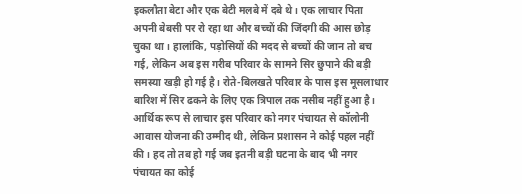इकलौता बेटा और एक बेटी मलबे में दबे थे। एक लाचार पिता अपनी बेबसी पर रो रहा था और बच्चों की जिंदगी की आस छोड़ चुका था। हालांकि, पड़ोसियों की मदद से बच्चों की जान तो बच गई, लेकिन अब इस गरीब परिवार के सामने सिर छुपाने की बड़ी समस्या खड़ी हो गई है। रोते-बिलखते परिवार के पास इस मूसलाधार बारिश में सिर ढकने के लिए एक त्रिपाल तक नसीब नहीं हुआ है।
आर्थिक रूप से लाचार इस परिवार को नगर पंचायत से कॉलोनी आवास योजना की उम्मीद थी, लेकिन प्रशासन ने कोई पहल नहीं की। हद तो तब हो गई जब इतनी बड़ी घटना के बाद भी नगर पंचायत का कोई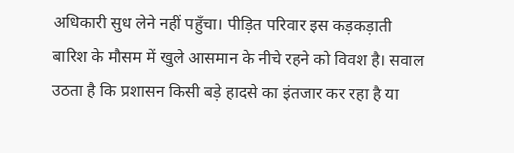अधिकारी सुध लेने नहीं पहुँचा। पीड़ित परिवार इस कड़कड़ाती बारिश के मौसम में खुले आसमान के नीचे रहने को विवश है। सवाल उठता है कि प्रशासन किसी बड़े हादसे का इंतजार कर रहा है या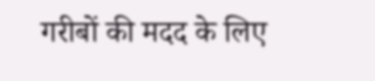गरीबों की मदद के लिए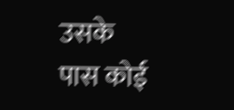उसके पास कोई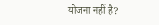योजना नहीं है?